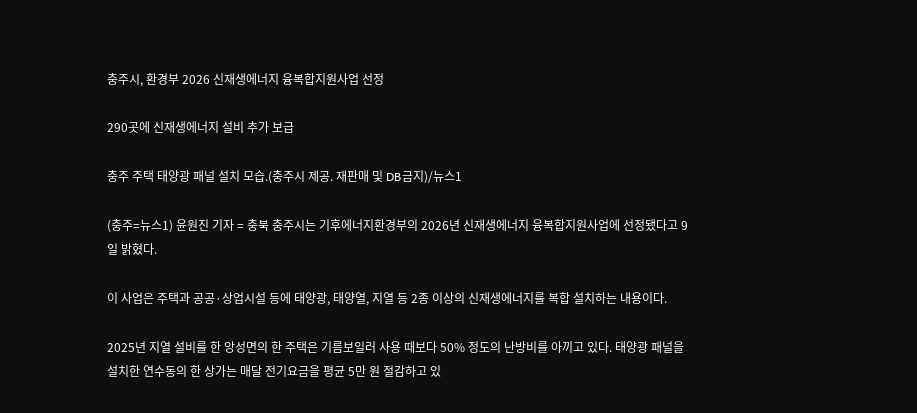충주시, 환경부 2026 신재생에너지 융복합지원사업 선정

290곳에 신재생에너지 설비 추가 보급

충주 주택 태양광 패널 설치 모습.(충주시 제공. 재판매 및 DB금지)/뉴스1

(충주=뉴스1) 윤원진 기자 = 충북 충주시는 기후에너지환경부의 2026년 신재생에너지 융복합지원사업에 선정됐다고 9일 밝혔다.

이 사업은 주택과 공공·상업시설 등에 태양광, 태양열, 지열 등 2종 이상의 신재생에너지를 복합 설치하는 내용이다.

2025년 지열 설비를 한 앙성면의 한 주택은 기름보일러 사용 때보다 50% 정도의 난방비를 아끼고 있다. 태양광 패널을 설치한 연수동의 한 상가는 매달 전기요금을 평균 5만 원 절감하고 있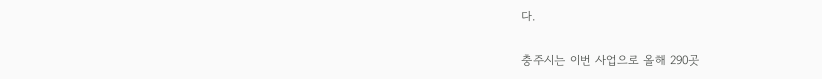다.

충주시는 이번 사업으로 올해 290곳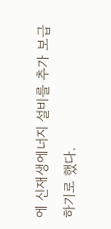에 신재생에너지 설비를 추가 보급하기로 했다.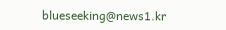blueseeking@news1.kr